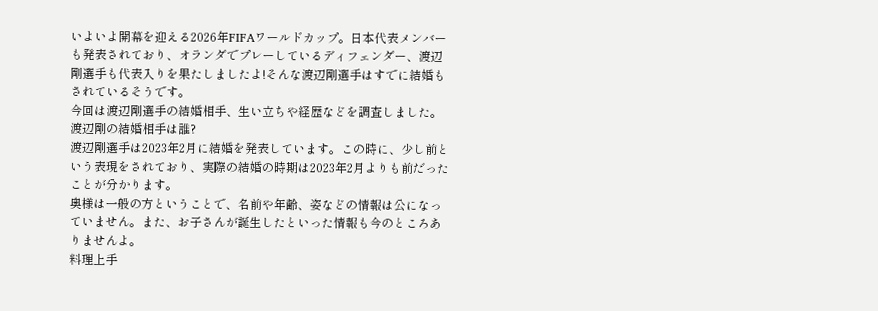いよいよ開幕を迎える2026年FIFAワールドカップ。日本代表メンバーも発表されており、オランダでプレーしているディフェンダー、渡辺剛選手も代表入りを果たしましたよ!そんな渡辺剛選手はすでに結婚もされているそうです。
今回は渡辺剛選手の結婚相手、生い立ちや経歴などを調査しました。
渡辺剛の結婚相手は誰?
渡辺剛選手は2023年2月に結婚を発表しています。この時に、少し前という表現をされており、実際の結婚の時期は2023年2月よりも前だったことが分かります。
奥様は一般の方ということで、名前や年齢、姿などの情報は公になっていません。また、お子さんが誕生したといった情報も今のところありませんよ。
料理上手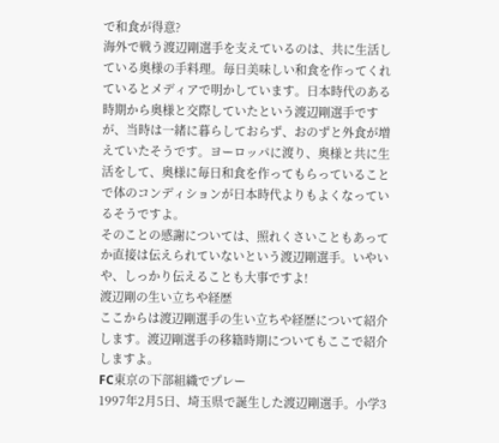で和食が得意?
海外で戦う渡辺剛選手を支えているのは、共に生活している奥様の手料理。毎日美味しい和食を作ってくれているとメディアで明かしています。日本時代のある時期から奥様と交際していたという渡辺剛選手ですが、当時は一緒に暮らしておらず、おのずと外食が増えていたそうです。ヨーロッパに渡り、奥様と共に生活をして、奥様に毎日和食を作ってもらっていることで体のコンディションが日本時代よりもよくなっているそうですよ。
そのことの感謝については、照れくさいこともあってか直接は伝えられていないという渡辺剛選手。いやいや、しっかり伝えることも大事ですよ!
渡辺剛の生い立ちや経歴
ここからは渡辺剛選手の生い立ちや経歴について紹介します。渡辺剛選手の移籍時期についてもここで紹介しますよ。
FC東京の下部組織でプレー
1997年2月5日、埼玉県で誕生した渡辺剛選手。小学3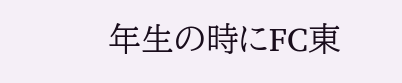年生の時にFC東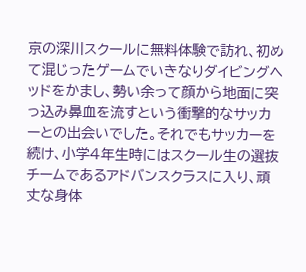京の深川スクールに無料体験で訪れ、初めて混じったゲームでいきなりダイビングヘッドをかまし、勢い余って顔から地面に突っ込み鼻血を流すという衝撃的なサッカーとの出会いでした。それでもサッカーを続け、小学4年生時にはスクール生の選抜チームであるアドバンスクラスに入り、頑丈な身体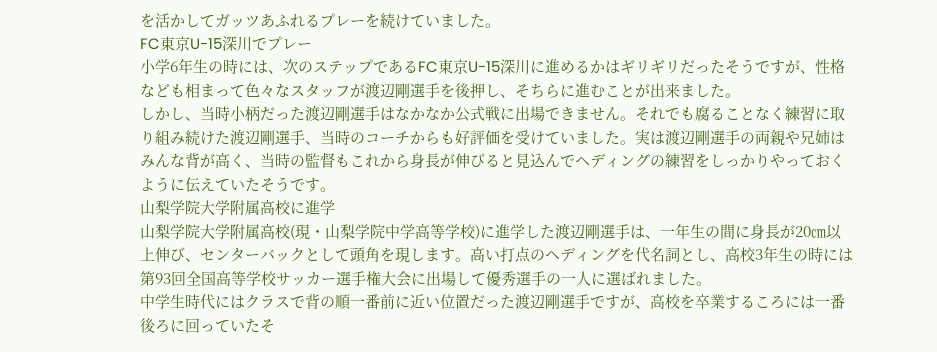を活かしてガッツあふれるプレーを続けていました。
FC東京U-15深川でプレー
小学6年生の時には、次のステップであるFC東京U-15深川に進めるかはギリギリだったそうですが、性格なども相まって色々なスタッフが渡辺剛選手を後押し、そちらに進むことが出来ました。
しかし、当時小柄だった渡辺剛選手はなかなか公式戦に出場できません。それでも腐ることなく練習に取り組み続けた渡辺剛選手、当時のコーチからも好評価を受けていました。実は渡辺剛選手の両親や兄姉はみんな背が高く、当時の監督もこれから身長が伸びると見込んでヘディングの練習をしっかりやっておくように伝えていたそうです。
山梨学院大学附属高校に進学
山梨学院大学附属高校(現・山梨学院中学高等学校)に進学した渡辺剛選手は、一年生の間に身長が20㎝以上伸び、センターバックとして頭角を現します。高い打点のヘディングを代名詞とし、高校3年生の時には第93回全国高等学校サッカー選手権大会に出場して優秀選手の一人に選ばれました。
中学生時代にはクラスで背の順一番前に近い位置だった渡辺剛選手ですが、高校を卒業するころには一番後ろに回っていたそ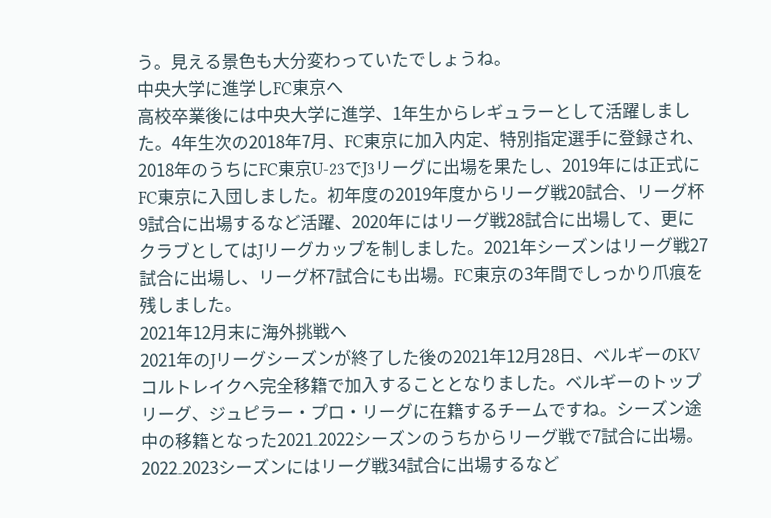う。見える景色も大分変わっていたでしょうね。
中央大学に進学しFC東京へ
高校卒業後には中央大学に進学、1年生からレギュラーとして活躍しました。4年生次の2018年7月、FC東京に加入内定、特別指定選手に登録され、2018年のうちにFC東京U-23でJ3リーグに出場を果たし、2019年には正式にFC東京に入団しました。初年度の2019年度からリーグ戦20試合、リーグ杯9試合に出場するなど活躍、2020年にはリーグ戦28試合に出場して、更にクラブとしてはJリーグカップを制しました。2021年シーズンはリーグ戦27試合に出場し、リーグ杯7試合にも出場。FC東京の3年間でしっかり爪痕を残しました。
2021年12月末に海外挑戦へ
2021年のJリーグシーズンが終了した後の2021年12月28日、ベルギーのKVコルトレイクへ完全移籍で加入することとなりました。ベルギーのトップリーグ、ジュピラー・プロ・リーグに在籍するチームですね。シーズン途中の移籍となった2021₋2022シーズンのうちからリーグ戦で7試合に出場。2022₋2023シーズンにはリーグ戦34試合に出場するなど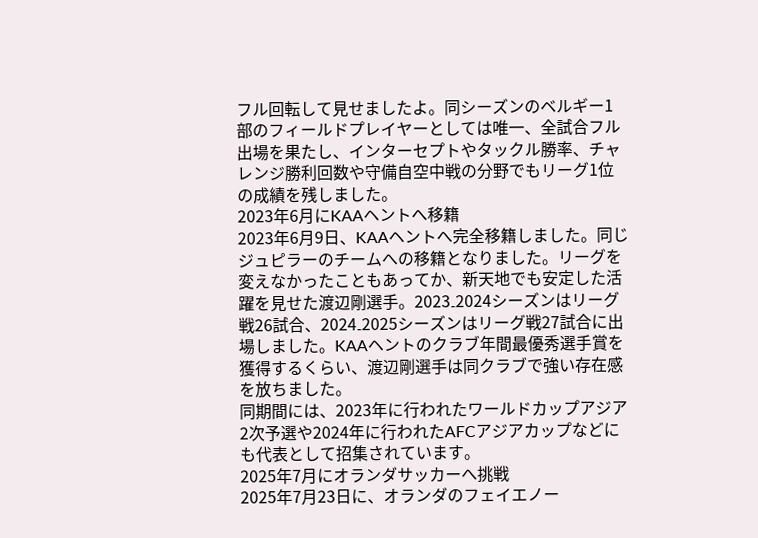フル回転して見せましたよ。同シーズンのベルギー1部のフィールドプレイヤーとしては唯一、全試合フル出場を果たし、インターセプトやタックル勝率、チャレンジ勝利回数や守備自空中戦の分野でもリーグ1位の成績を残しました。
2023年6月にKAAヘントへ移籍
2023年6月9日、KAAヘントへ完全移籍しました。同じジュピラーのチームへの移籍となりました。リーグを変えなかったこともあってか、新天地でも安定した活躍を見せた渡辺剛選手。2023₋2024シーズンはリーグ戦26試合、2024₋2025シーズンはリーグ戦27試合に出場しました。KAAヘントのクラブ年間最優秀選手賞を獲得するくらい、渡辺剛選手は同クラブで強い存在感を放ちました。
同期間には、2023年に行われたワールドカップアジア2次予選や2024年に行われたAFCアジアカップなどにも代表として招集されています。
2025年7月にオランダサッカーへ挑戦
2025年7月23日に、オランダのフェイエノー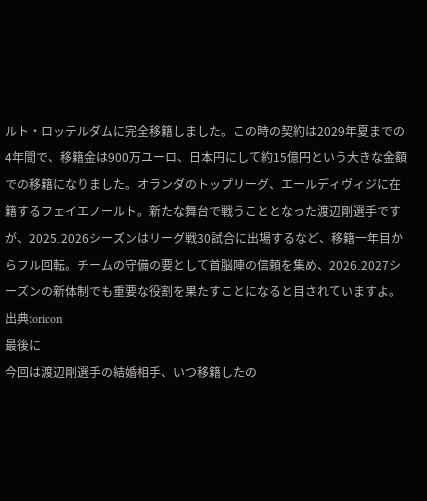ルト・ロッテルダムに完全移籍しました。この時の契約は2029年夏までの4年間で、移籍金は900万ユーロ、日本円にして約15億円という大きな金額での移籍になりました。オランダのトップリーグ、エールディヴィジに在籍するフェイエノールト。新たな舞台で戦うこととなった渡辺剛選手ですが、2025₋2026シーズンはリーグ戦30試合に出場するなど、移籍一年目からフル回転。チームの守備の要として首脳陣の信頼を集め、2026₋2027シーズンの新体制でも重要な役割を果たすことになると目されていますよ。
出典:oricon
最後に
今回は渡辺剛選手の結婚相手、いつ移籍したの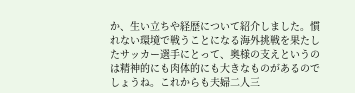か、生い立ちや経歴について紹介しました。慣れない環境で戦うことになる海外挑戦を果たしたサッカー選手にとって、奥様の支えというのは精神的にも肉体的にも大きなものがあるのでしょうね。これからも夫婦二人三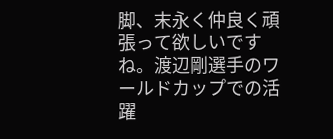脚、末永く仲良く頑張って欲しいですね。渡辺剛選手のワールドカップでの活躍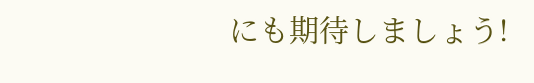にも期待しましょう!